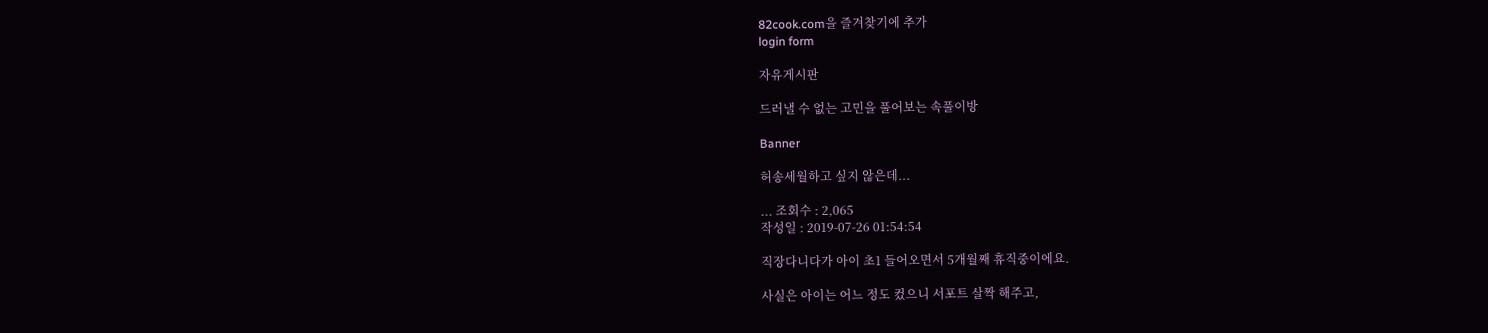82cook.com을 즐겨찾기에 추가
login form

자유게시판

드러낼 수 없는 고민을 풀어보는 속풀이방

Banner

허송세월하고 싶지 않은데...

... 조회수 : 2,065
작성일 : 2019-07-26 01:54:54

직장다니다가 아이 초1 들어오면서 5개월째 휴직중이에요.

사실은 아이는 어느 정도 컸으니 서포트 살짝 해주고,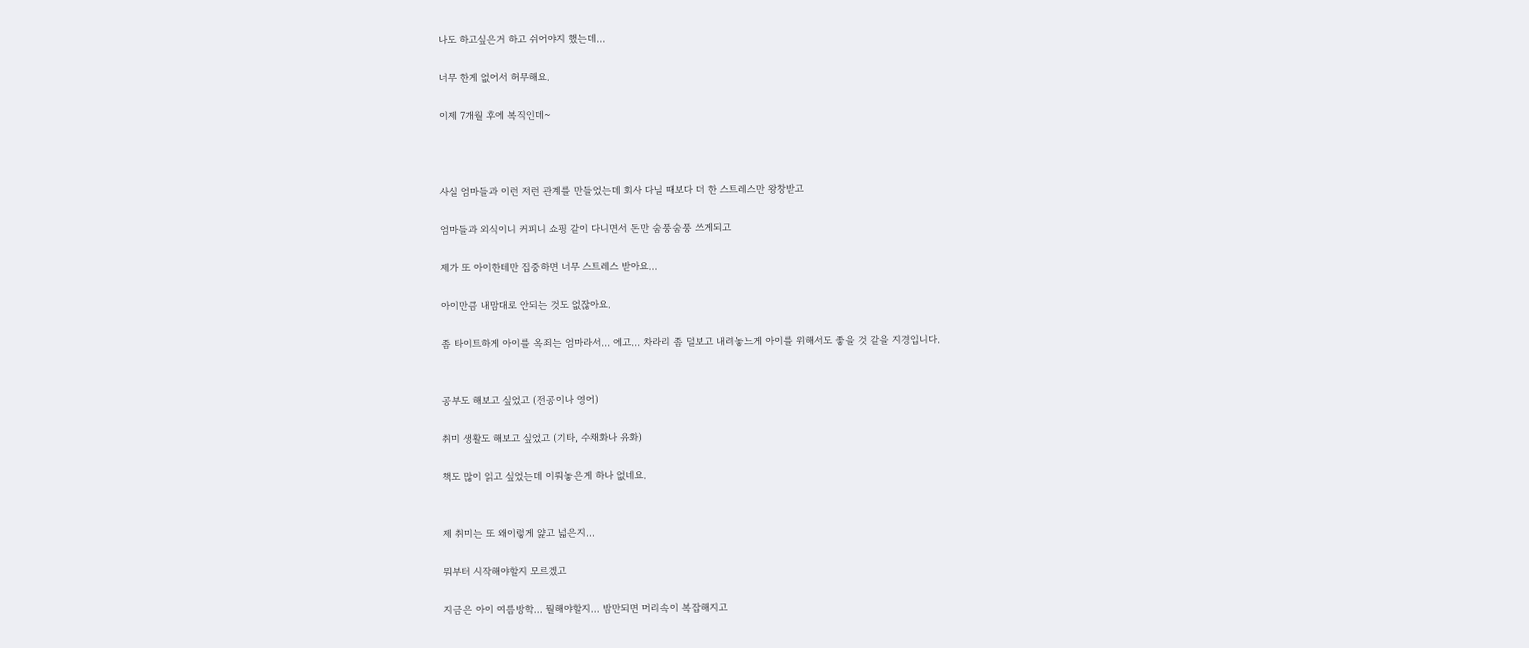나도 하고싶은거 하고 쉬어야지 했는데...

너무 한게 없어서 허무해요.

이제 7개월 후에 복직인데~



사실 엄마들과 이런 저런 관계를 만들었는데 회사 다닐 때보다 더 한 스트레스만 왕창받고

엄마들과 외식이니 커피니 쇼핑 같이 다니면서 돈만 숨풍숨풍 쓰게되고

제가 또 아이한테만 집중하면 너무 스트레스 받아요...

아이만큼 내맘대로 안되는 것도 없잖아요.

좀 타이트하게 아이를 옥죄는 엄마라서... 에고... 차라리 좀 덜보고 내려놓느게 아이를 위해서도 좋을 것 같을 지경입니다.


공부도 해보고 싶었고 (전공이나 영어)

취미 생활도 해보고 싶었고 (기타, 수채화나 유화)

책도 많이 읽고 싶었는데 이뤄놓은게 하나 없네요.


제 취미는 또 왜이렇게 얉고 넓은지...

뭐부터 시작해야할지 모르겠고

지금은 아이 여름방학... 뭘해야할지... 밤만되면 머리속이 복잡해지고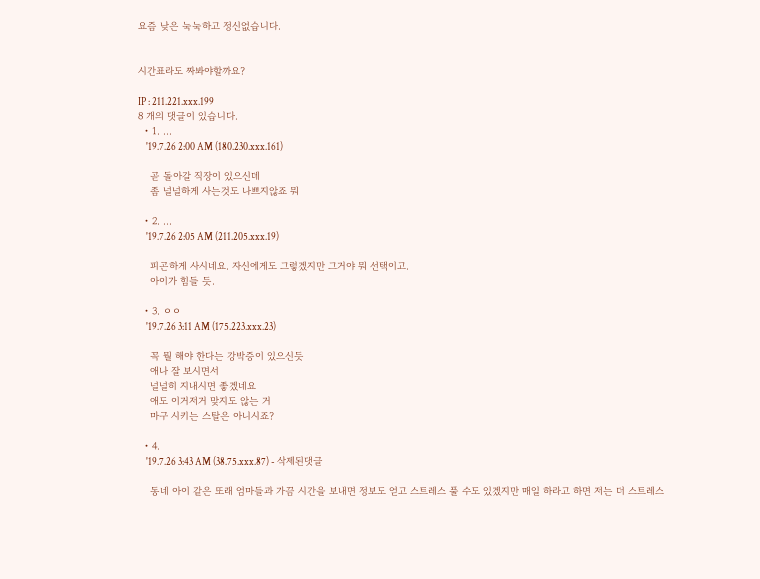요즘 낮은 눅눅하고 정신없습니다.


시간표라도 짜봐야할까요?

IP : 211.221.xxx.199
8 개의 댓글이 있습니다.
  • 1. ...
    '19.7.26 2:00 AM (180.230.xxx.161)

    곧 돌아갈 직장이 있으신데
    좀 널널하게 사는것도 나쁘지않죠 뭐

  • 2. ...
    '19.7.26 2:05 AM (211.205.xxx.19)

    피곤하게 사시네요. 자신에게도 그렇겠지만 그거야 뭐 선택이고.
    아이가 힘들 듯.

  • 3. ㅇㅇ
    '19.7.26 3:11 AM (175.223.xxx.23)

    꼭 뭘 해야 한다는 강박증이 있으신듯
    애나 잘 보시면서
    널널히 지내시면 좋겠네요
    애도 이거저거 맞지도 않는 거
    마구 시키는 스탈은 아니시죠?

  • 4.
    '19.7.26 3:43 AM (38.75.xxx.87) - 삭제된댓글

    동네 아이 같은 또래 엄마들과 가끔 시간을 보내면 정보도 얻고 스트레스 풀 수도 있겠지만 매일 하라고 하면 저는 더 스트레스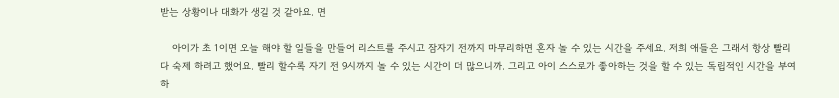받는 상황이나 대화가 생길 것 같아요. 면

    아이가 초 1이면 오늘 해야 할 일들을 만들어 리스트를 주시고 잠자기 전까지 마무리하면 혼자 놀 수 있는 시간을 주세요. 저희 애들은 그래서 항상 빨리 다 숙제 하려고 했어요. 빨리 할수록 자기 전 9시까지 놀 수 있는 시간이 더 많으니까. 그리고 아이 스스로가 좋아하는 것을 할 수 있는 독립적인 시간을 부여하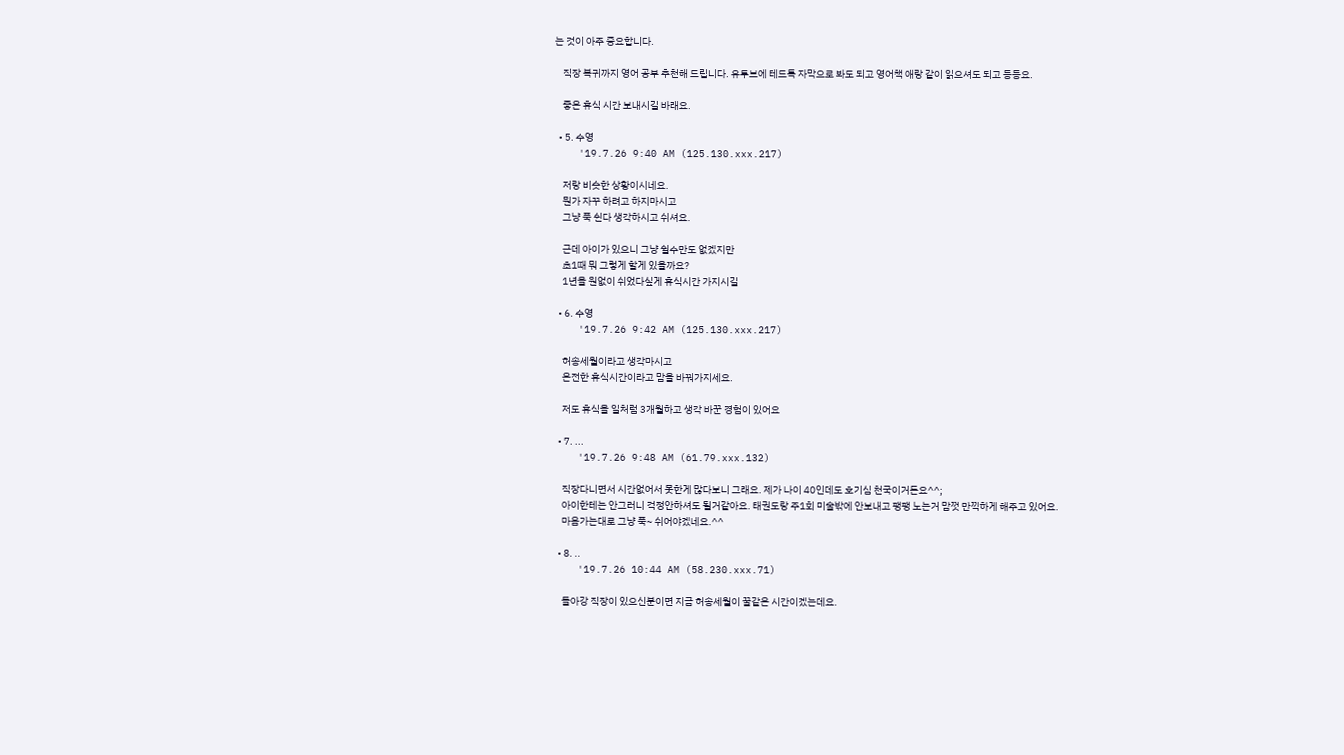는 것이 아주 중요합니다.

    직장 복귀까지 영어 공부 추천해 드립니다. 유투브에 테드톡 자막으로 봐도 되고 영어책 애랑 같이 읽으셔도 되고 등등요.

    좋은 휴식 시간 보내시길 바래요.

  • 5. 수영
    '19.7.26 9:40 AM (125.130.xxx.217)

    저랑 비슷한 상황이시네요.
    뭔가 자꾸 하려고 하지마시고
    그냥 푹 쉰다 생각하시고 쉬셔요.

    근데 아이가 있으니 그냥 쉴수만도 없겠지만
    초1때 뭐 그렇게 할게 있을까요?
    1년을 원없이 쉬었다싶게 휴식시간 가지시길

  • 6. 수영
    '19.7.26 9:42 AM (125.130.xxx.217)

    허송세월이라고 생각마시고
    온전한 휴식시간이라고 맘을 바꿔가지세요.

    저도 휴식을 일처럼 3개월하고 생각 바꾼 경험이 있어요

  • 7. ...
    '19.7.26 9:48 AM (61.79.xxx.132)

    직장다니면서 시간없어서 못한게 많다보니 그래요. 제가 나이 40인데도 호기심 천국이거든요^^;
    아이한테는 안그러니 걱정안하셔도 될거같아요. 태권도랑 주1회 미술밖에 안보내고 팽팽 노는거 맘껏 만끽하게 해주고 있어요.
    마음가는대로 그냥 푹~ 쉬어야겠네요.^^

  • 8. ..
    '19.7.26 10:44 AM (58.230.xxx.71)

    돌아강 직장이 있으신분이면 지금 허송세월이 꿀같은 시간이겠는데요.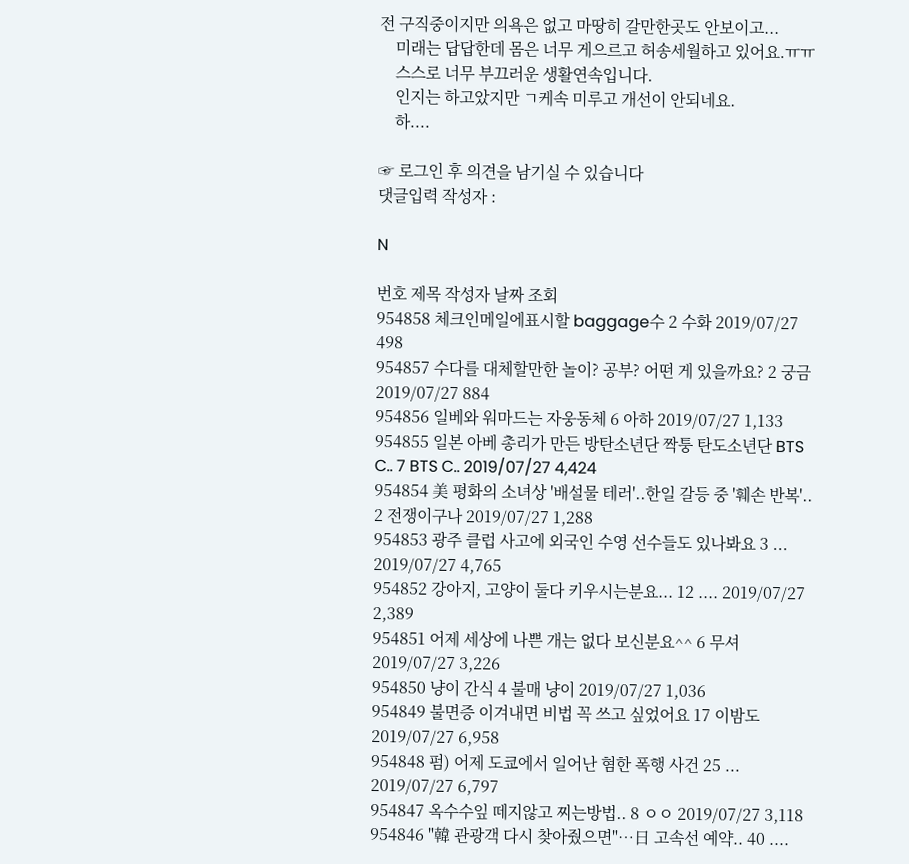전 구직중이지만 의욕은 없고 마땅히 갈만한곳도 안보이고...
    미래는 답답한데 몸은 너무 게으르고 허송세월하고 있어요.ㅠㅠ
    스스로 너무 부끄러운 생활연속입니다.
    인지는 하고았지만 ㄱ케속 미루고 개선이 안되네요.
    하....

☞ 로그인 후 의견을 남기실 수 있습니다
댓글입력 작성자 :

N

번호 제목 작성자 날짜 조회
954858 체크인메일에표시할 baggage수 2 수화 2019/07/27 498
954857 수다를 대체할만한 놀이? 공부? 어떤 게 있을까요? 2 궁금 2019/07/27 884
954856 일베와 워마드는 자웅동체 6 아하 2019/07/27 1,133
954855 일본 아베 총리가 만든 방탄소년단 짝퉁 탄도소년단 BTS C.. 7 BTS C.. 2019/07/27 4,424
954854 美 평화의 소녀상 '배설물 테러'..한일 갈등 중 '훼손 반복'.. 2 전쟁이구나 2019/07/27 1,288
954853 광주 클럽 사고에 외국인 수영 선수들도 있나봐요 3 ... 2019/07/27 4,765
954852 강아지, 고양이 둘다 키우시는분요... 12 .... 2019/07/27 2,389
954851 어제 세상에 나쁜 개는 없다 보신분요^^ 6 무셔 2019/07/27 3,226
954850 냥이 간식 4 불매 냥이 2019/07/27 1,036
954849 불면증 이겨내면 비법 꼭 쓰고 싶었어요 17 이밤도 2019/07/27 6,958
954848 펌) 어제 도쿄에서 일어난 혐한 폭행 사건 25 ... 2019/07/27 6,797
954847 옥수수잎 떼지않고 찌는방법.. 8 ㅇㅇ 2019/07/27 3,118
954846 "韓 관광객 다시 찾아줬으면"…日 고속선 예약.. 40 ....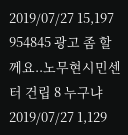2019/07/27 15,197
954845 광고 좀 할께요..노무현시민센터 건립 8 누구냐 2019/07/27 1,129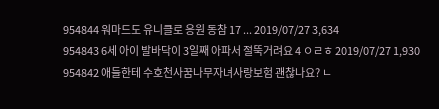954844 워마드도 유니클로 응원 동참 17 ... 2019/07/27 3,634
954843 6세 아이 발바닥이 3일째 아파서 절뚝거려요 4 ㅇㄹㅎ 2019/07/27 1,930
954842 애들한테 수호천사꿈나무자녀사랑보험 괜찮나요? ㄴ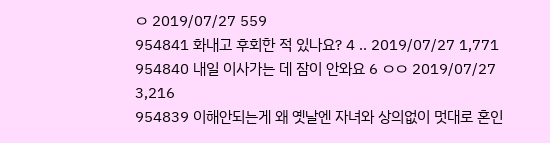ㅇ 2019/07/27 559
954841 화내고 후회한 적 있나요? 4 .. 2019/07/27 1,771
954840 내일 이사가는 데 잠이 안와요 6 ㅇㅇ 2019/07/27 3,216
954839 이해안되는게 왜 옛날엔 자녀와 상의없이 멋대로 혼인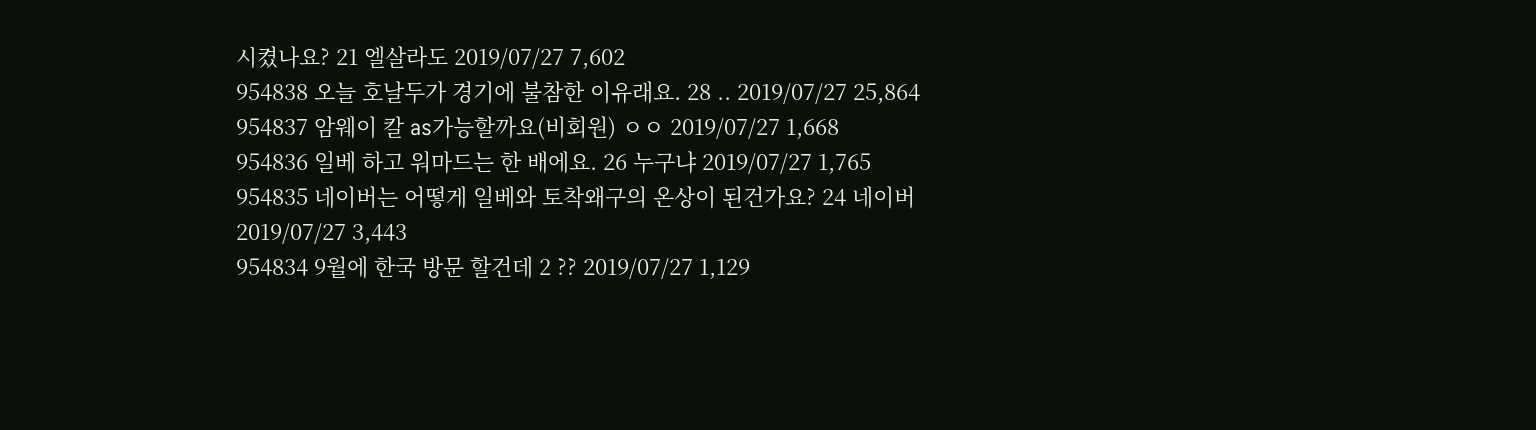시켰나요? 21 엘살라도 2019/07/27 7,602
954838 오늘 호날두가 경기에 불참한 이유래요. 28 .. 2019/07/27 25,864
954837 암웨이 칼 as가능할까요(비회원) ㅇㅇ 2019/07/27 1,668
954836 일베 하고 워마드는 한 배에요. 26 누구냐 2019/07/27 1,765
954835 네이버는 어떻게 일베와 토착왜구의 온상이 된건가요? 24 네이버 2019/07/27 3,443
954834 9월에 한국 방문 할건데 2 ?? 2019/07/27 1,129